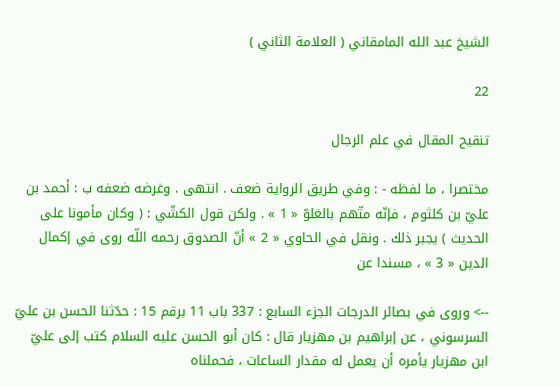الشيخ عبد الله المامقاني ( العلامة الثاني )

22

تنقيح المقال في علم الرجال

مختصرا ، ما لفظه - : وفي طريق الرواية ضعف . انتهى . وغرضه ضعفه ب : أحمد بن عليّ بن كلثوم ، فإنّه متّهم بالغلوّ « 1 » . ولكن قول الكشّي : ( وكان مأمونا على الحديث ) يجبر ذلك . ونقل في الحاوي « 2 » أنّ الصدوق رحمه اللّه روى في إكمال الدين « 3 » ، مسندا عن

--> وروى في بصائر الدرجات الجزء السابع : 337 باب 11 برقم 15 : حدّثنا الحسن بن عليّ السرسوني ، عن إبراهيم بن مهزيار قال : كان أبو الحسن عليه السلام كتب إلى عليّ ابن مهزيار يأمره أن يعمل له مقدار الساعات ، فحملناه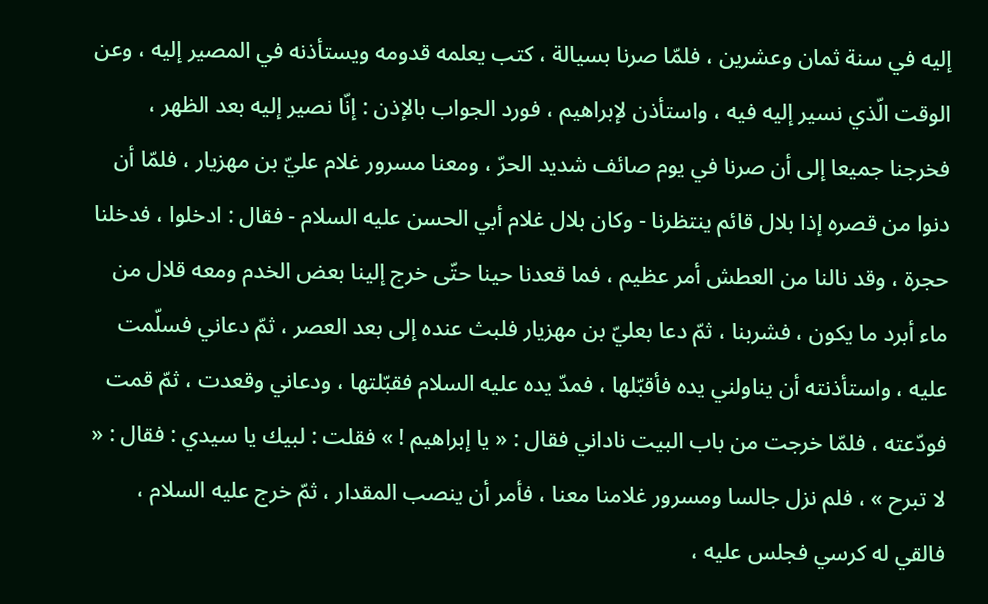إليه في سنة ثمان وعشرين ، فلمّا صرنا بسيالة ، كتب يعلمه قدومه ويستأذنه في المصير إليه ، وعن الوقت الّذي نسير إليه فيه ، واستأذن لإبراهيم ، فورد الجواب بالإذن : إنّا نصير إليه بعد الظهر ، فخرجنا جميعا إلى أن صرنا في يوم صائف شديد الحرّ ، ومعنا مسرور غلام عليّ بن مهزيار ، فلمّا أن دنوا من قصره إذا بلال قائم ينتظرنا - وكان بلال غلام أبي الحسن عليه السلام - فقال : ادخلوا ، فدخلنا حجرة ، وقد نالنا من العطش أمر عظيم ، فما قعدنا حينا حتّى خرج إلينا بعض الخدم ومعه قلال من ماء أبرد ما يكون ، فشربنا ، ثمّ دعا بعليّ بن مهزيار فلبث عنده إلى بعد العصر ، ثمّ دعاني فسلّمت عليه ، واستأذنته أن يناولني يده فأقبّلها ، فمدّ يده عليه السلام فقبّلتها ، ودعاني وقعدت ، ثمّ قمت فودّعته ، فلمّا خرجت من باب البيت ناداني فقال : « يا إبراهيم ! » فقلت : لبيك يا سيدي : فقال : « لا تبرح » ، فلم نزل جالسا ومسرور غلامنا معنا ، فأمر أن ينصب المقدار ، ثمّ خرج عليه السلام ، فالقي له كرسي فجلس عليه ،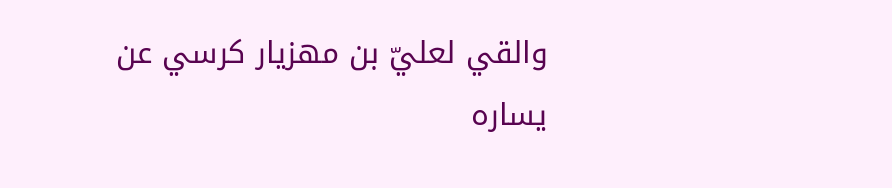والقي لعليّ بن مهزيار كرسي عن يساره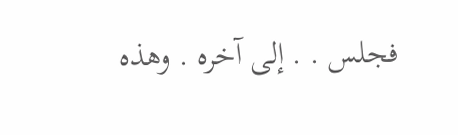فجلس . . إلى آخره . وهذه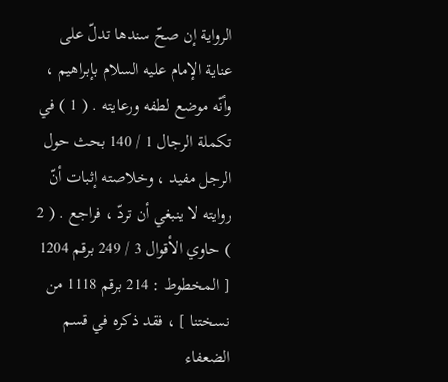الرواية إن صحّ سندها تدلّ على عناية الإمام عليه السلام بإبراهيم ، وأنّه موضع لطفه ورعايته . ( 1 ) في تكملة الرجال 1 / 140 بحث حول الرجل مفيد ، وخلاصته إثبات أنّ روايته لا ينبغي أن تردّ ، فراجع . ( 2 ) حاوي الأقوال 3 / 249 برقم 1204 [ المخطوط : 214 برقم 1118 من نسختنا ] ، فقد ذكره في قسم الضعفاء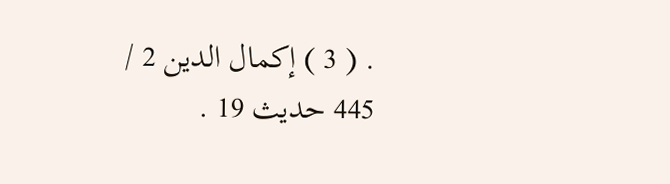. ( 3 ) إكمال الدين 2 / 445 حديث 19 .